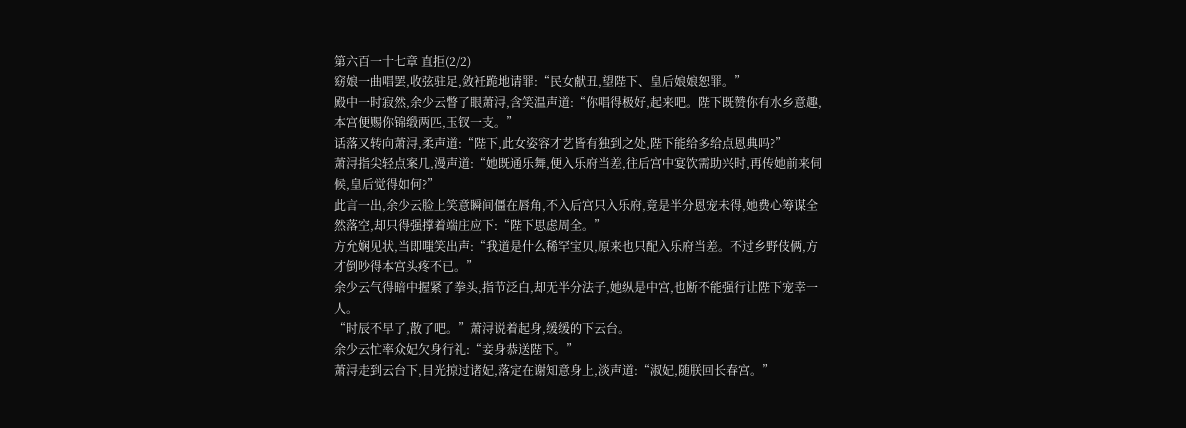第六百一十七章 直拒(2/2)
窈娘一曲唱罢,收弦驻足,敛衽跪地请罪:“民女献丑,望陛下、皇后娘娘恕罪。”
殿中一时寂然,余少云瞥了眼萧浔,含笑温声道:“你唱得极好,起来吧。陛下既赞你有水乡意趣,本宫便赐你锦缎两匹,玉钗一支。”
话落又转向萧浔,柔声道:“陛下,此女姿容才艺皆有独到之处,陛下能给多给点恩典吗?”
萧浔指尖轻点案几,漫声道:“她既通乐舞,便入乐府当差,往后宫中宴饮需助兴时,再传她前来伺候,皇后觉得如何?”
此言一出,余少云脸上笑意瞬间僵在唇角,不入后宫只入乐府,竟是半分恩宠未得,她费心筹谋全然落空,却只得强撑着端庄应下:“陛下思虑周全。”
方允娴见状,当即嗤笑出声:“我道是什么稀罕宝贝,原来也只配入乐府当差。不过乡野伎俩,方才倒吵得本宫头疼不已。”
余少云气得暗中握紧了拳头,指节泛白,却无半分法子,她纵是中宫,也断不能强行让陛下宠幸一人。
“时辰不早了,散了吧。”萧浔说着起身,缓缓的下云台。
余少云忙率众妃欠身行礼:“妾身恭送陛下。”
萧浔走到云台下,目光掠过诸妃,落定在谢知意身上,淡声道:“淑妃,随朕回长春宫。”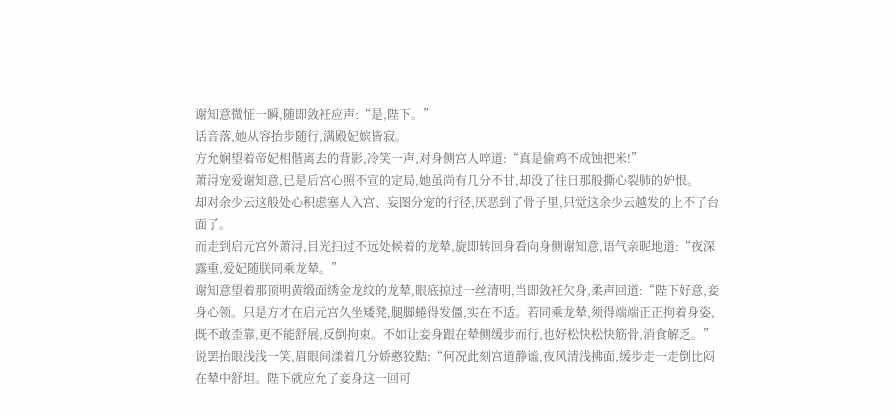谢知意微怔一瞬,随即敛衽应声:“是,陛下。”
话音落,她从容抬步随行,满殿妃嫔皆寂。
方允娴望着帝妃相偕离去的背影,冷笑一声,对身侧宫人啐道:“真是偷鸡不成蚀把米!”
萧浔宠爱谢知意,已是后宫心照不宣的定局,她虽尚有几分不甘,却没了往日那般撕心裂肺的妒恨。
却对余少云这般处心积虑塞人入宫、妄图分宠的行径,厌恶到了骨子里,只觉这余少云越发的上不了台面了。
而走到启元宫外萧浔,目光扫过不远处候着的龙辇,旋即转回身看向身侧谢知意,语气亲昵地道:“夜深露重,爱妃随朕同乘龙辇。”
谢知意望着那顶明黄缎面绣金龙纹的龙辇,眼底掠过一丝清明,当即敛衽欠身,柔声回道:“陛下好意,妾身心领。只是方才在启元宫久坐矮凳,腿脚蜷得发僵,实在不适。若同乘龙辇,须得端端正正拘着身姿,既不敢歪靠,更不能舒展,反倒拘束。不如让妾身跟在辇侧缓步而行,也好松快松快筋骨,消食解乏。”
说罢抬眼浅浅一笑,眉眼间漾着几分娇憨狡黠:“何况此刻宫道静谧,夜风清浅拂面,缓步走一走倒比闷在辇中舒坦。陛下就应允了妾身这一回可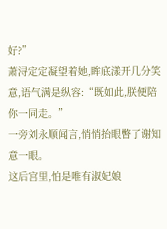好?”
萧浔定定凝望着她,眸底漾开几分笑意,语气满是纵容:“既如此,朕便陪你一同走。”
一旁刘永顺闻言,悄悄抬眼瞥了谢知意一眼。
这后宫里,怕是唯有淑妃娘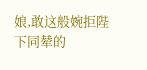娘,敢这般婉拒陛下同辇的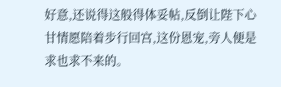好意,还说得这般得体妥帖,反倒让陛下心甘情愿陪着步行回宫,这份恩宠,旁人便是求也求不来的。